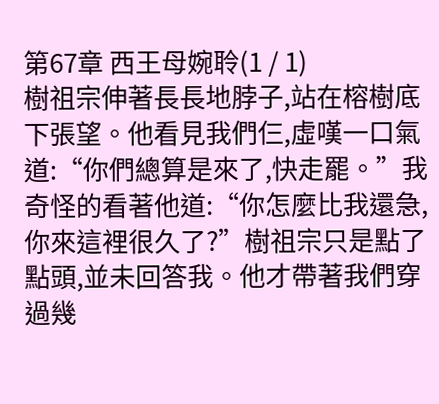第67章 西王母婉聆(1 / 1)
樹祖宗伸著長長地脖子,站在榕樹底下張望。他看見我們仨,虛嘆一口氣道:“你們總算是來了,快走罷。”我奇怪的看著他道:“你怎麼比我還急,你來這裡很久了?”樹祖宗只是點了點頭,並未回答我。他才帶著我們穿過幾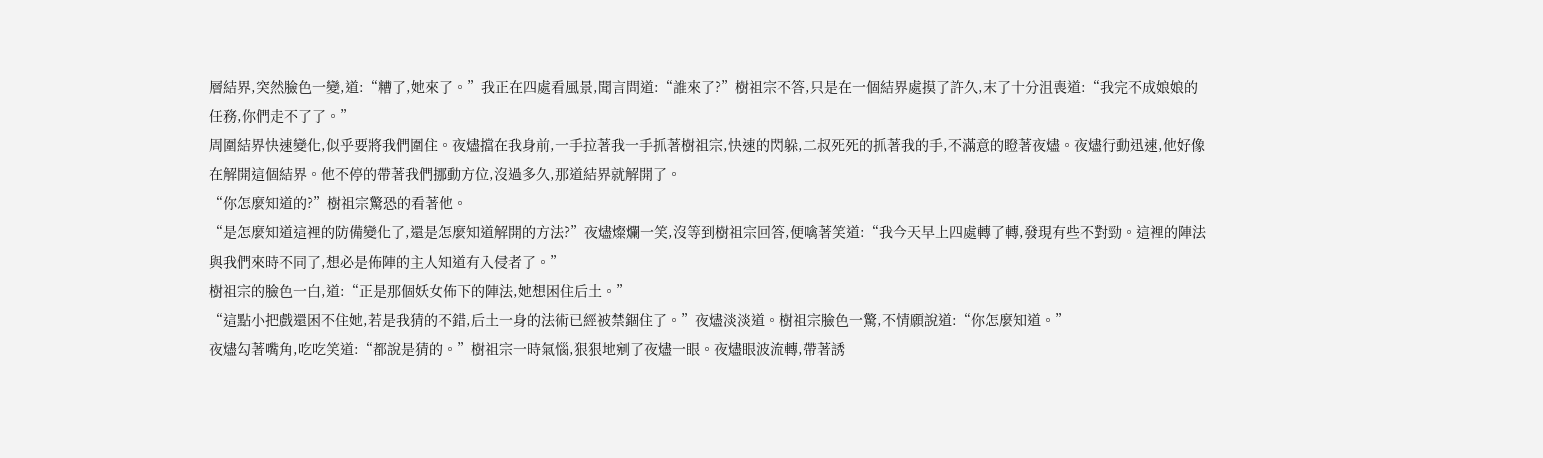層結界,突然臉色一變,道:“糟了,她來了。”我正在四處看風景,聞言問道:“誰來了?”樹祖宗不答,只是在一個結界處摸了許久,末了十分沮喪道:“我完不成娘娘的任務,你們走不了了。”
周圍結界快速變化,似乎要將我們圍住。夜燼擋在我身前,一手拉著我一手抓著樹祖宗,快速的閃躲,二叔死死的抓著我的手,不滿意的瞪著夜燼。夜燼行動迅速,他好像在解開這個結界。他不停的帶著我們挪動方位,沒過多久,那道結界就解開了。
“你怎麼知道的?”樹祖宗驚恐的看著他。
“是怎麼知道這裡的防備變化了,還是怎麼知道解開的方法?”夜燼燦爛一笑,沒等到樹祖宗回答,便噙著笑道:“我今天早上四處轉了轉,發現有些不對勁。這裡的陣法與我們來時不同了,想必是佈陣的主人知道有入侵者了。”
樹祖宗的臉色一白,道:“正是那個妖女佈下的陣法,她想困住后土。”
“這點小把戲還困不住她,若是我猜的不錯,后土一身的法術已經被禁錮住了。”夜燼淡淡道。樹祖宗臉色一驚,不情願說道:“你怎麼知道。”
夜燼勾著嘴角,吃吃笑道:“都說是猜的。”樹祖宗一時氣惱,狠狠地剜了夜燼一眼。夜燼眼波流轉,帶著誘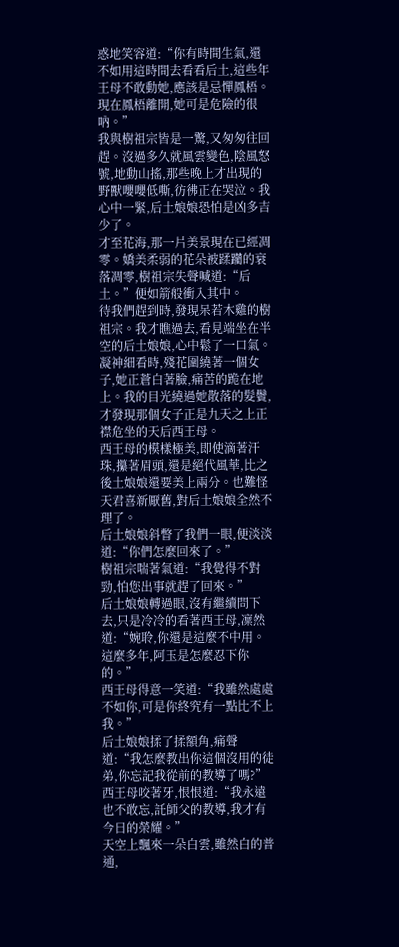惑地笑容道:“你有時間生氣,還不如用這時間去看看后土,這些年王母不敢動她,應該是忌憚鳳梧。現在鳳梧離開,她可是危險的很吶。”
我與樹祖宗皆是一驚,又匆匆往回趕。沒過多久就風雲變色,陰風怒號,地動山搖,那些晚上才出現的野獸嚶嚶低嘶,彷彿正在哭泣。我心中一緊,后土娘娘恐怕是凶多吉少了。
才至花海,那一片美景現在已經凋零。嬌美柔弱的花朵被蹂躪的衰落凋零,樹祖宗失聲喊道:“后土。”便如箭般衝入其中。
待我們趕到時,發現呆若木雞的樹祖宗。我才瞧過去,看見端坐在半空的后土娘娘,心中鬆了一口氣。凝神細看時,殘花圍繞著一個女子,她正蒼白著臉,痛苦的跪在地上。我的目光繞過她散落的髮鬢,才發現那個女子正是九天之上正襟危坐的天后西王母。
西王母的模樣極美,即使滴著汗珠,攥著眉頭,還是絕代風華,比之後土娘娘還要美上兩分。也難怪天君喜新厭舊,對后土娘娘全然不理了。
后土娘娘斜瞥了我們一眼,便淡淡道:“你們怎麼回來了。”
樹祖宗喘著氣道:“我覺得不對勁,怕您出事就趕了回來。”
后土娘娘轉過眼,沒有繼續問下去,只是冷冷的看著西王母,凜然道:“婉聆,你還是這麼不中用。這麼多年,阿玉是怎麼忍下你的。”
西王母得意一笑道:“我雖然處處不如你,可是你終究有一點比不上我。”
后土娘娘揉了揉額角,痛聲道:“我怎麼教出你這個沒用的徒弟,你忘記我從前的教導了嗎?”
西王母咬著牙,恨恨道:“我永遠也不敢忘,託師父的教導,我才有今日的榮耀。”
天空上飄來一朵白雲,雖然白的普通,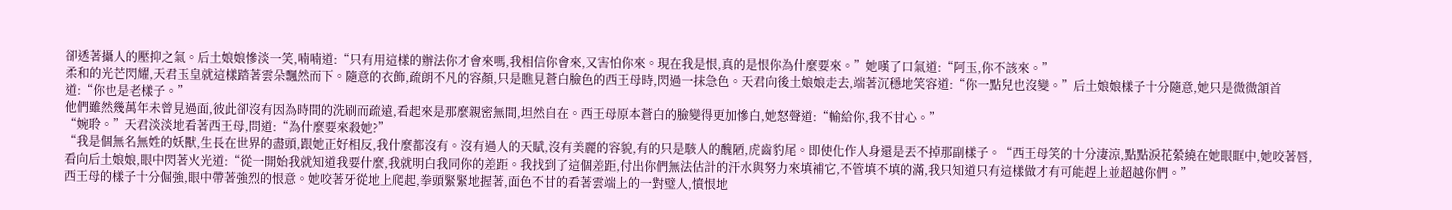卻透著攝人的壓抑之氣。后土娘娘慘淡一笑,喃喃道:“只有用這樣的辦法你才會來嗎,我相信你會來,又害怕你來。現在我是恨,真的是恨你為什麼要來。”她嘆了口氣道:“阿玉,你不該來。”
柔和的光芒閃耀,天君玉皇就這樣踏著雲朵飄然而下。隨意的衣飾,疏朗不凡的容顏,只是瞧見蒼白臉色的西王母時,閃過一抹急色。天君向後土娘娘走去,端著沉穩地笑容道:“你一點兒也沒變。”后土娘娘樣子十分隨意,她只是微微頷首道:“你也是老樣子。”
他們雖然幾萬年未曾見過面,彼此卻沒有因為時間的洗刷而疏遠,看起來是那麼親密無間,坦然自在。西王母原本蒼白的臉變得更加慘白,她怒聲道:“輸給你,我不甘心。”
“婉聆。”天君淡淡地看著西王母,問道:“為什麼要來殺她?”
“我是個無名無姓的妖獸,生長在世界的盡頭,跟她正好相反,我什麼都沒有。沒有過人的天賦,沒有美麗的容貌,有的只是駭人的醜陋,虎齒豹尾。即使化作人身還是丟不掉那副樣子。“西王母笑的十分淒涼,點點淚花縈繞在她眼眶中,她咬著唇,看向后土娘娘,眼中閃著火光道:“從一開始我就知道我要什麼,我就明白我同你的差距。我找到了這個差距,付出你們無法估計的汗水與努力來填補它,不管填不填的滿,我只知道只有這樣做才有可能趕上並超越你們。”
西王母的樣子十分倔強,眼中帶著強烈的恨意。她咬著牙從地上爬起,拳頭緊緊地握著,面色不甘的看著雲端上的一對璧人,憤恨地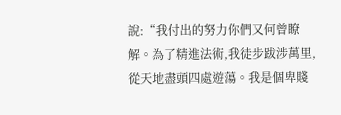說:“我付出的努力你們又何曾瞭解。為了精進法術,我徒步跋涉萬里,從天地盡頭四處遊蕩。我是個卑賤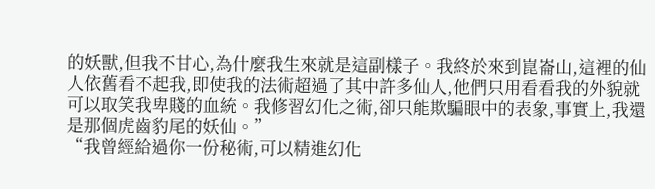的妖獸,但我不甘心,為什麼我生來就是這副樣子。我終於來到崑崙山,這裡的仙人依舊看不起我,即使我的法術超過了其中許多仙人,他們只用看看我的外貌就可以取笑我卑賤的血統。我修習幻化之術,卻只能欺騙眼中的表象,事實上,我還是那個虎齒豹尾的妖仙。”
“我曾經給過你一份秘術,可以精進幻化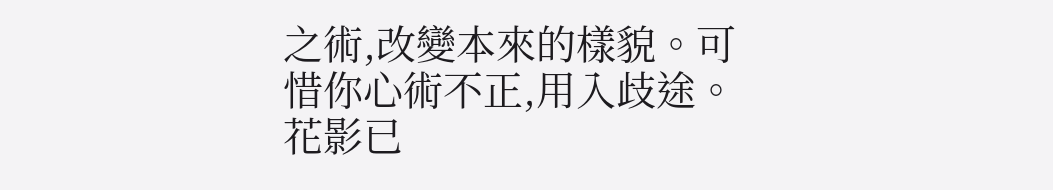之術,改變本來的樣貌。可惜你心術不正,用入歧途。花影已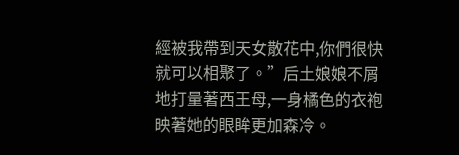經被我帶到天女散花中,你們很快就可以相聚了。”后土娘娘不屑地打量著西王母,一身橘色的衣袍映著她的眼眸更加森冷。